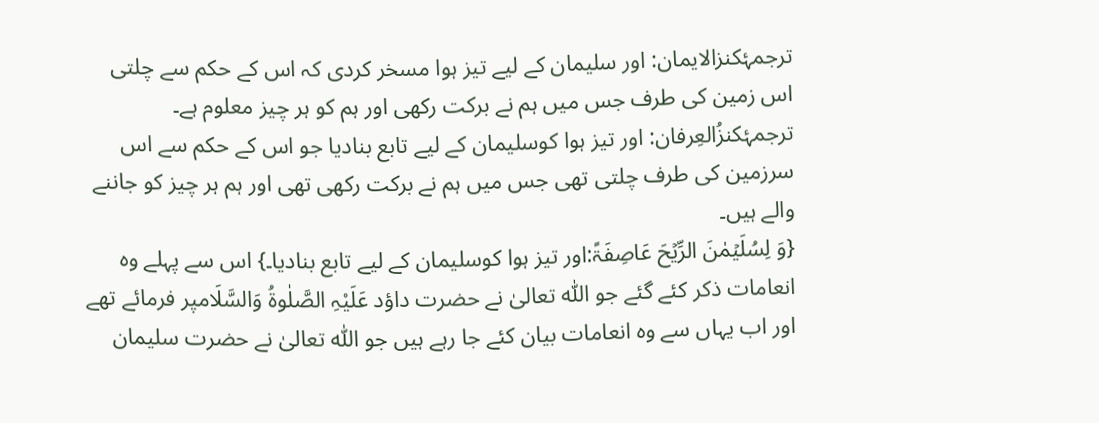ترجمۂکنزالایمان: اور سلیمان کے لیے تیز ہوا مسخر کردی کہ اس کے حکم سے چلتی اس زمین کی طرف جس میں ہم نے برکت رکھی اور ہم کو ہر چیز معلوم ہے۔
ترجمۂکنزُالعِرفان: اور تیز ہوا کوسلیمان کے لیے تابع بنادیا جو اس کے حکم سے اس سرزمین کی طرف چلتی تھی جس میں ہم نے برکت رکھی تھی اور ہم ہر چیز کو جاننے والے ہیں۔
{وَ لِسُلَیۡمٰنَ الرِّیۡحَ عَاصِفَۃً:اور تیز ہوا کوسلیمان کے لیے تابع بنادیا۔} اس سے پہلے وہ انعامات ذکر کئے گئے جو اللّٰہ تعالیٰ نے حضرت داؤد عَلَیْہِ الصَّلٰوۃُ وَالسَّلَامپر فرمائے تھے اور اب یہاں سے وہ انعامات بیان کئے جا رہے ہیں جو اللّٰہ تعالیٰ نے حضرت سلیمان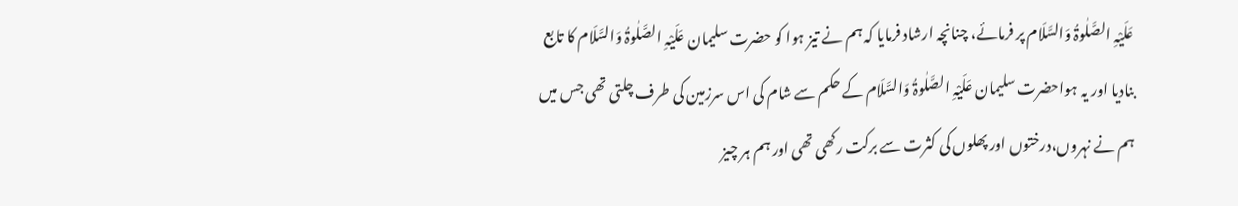عَلَیْہِ الصَّلٰوۃُ وَالسَّلَام پر فرمائے، چنانچہ ارشاد فرمایا کہ ہم نے تیز ہوا کو حضرت سلیمان عَلَیْہِ الصَّلٰوۃُ وَالسَّلَام کا تابع بنادیا اور یہ ہواحضرت سلیمان عَلَیْہِ الصَّلٰوۃُ وَالسَّلَام کے حکم سے شام کی اس سرزمین کی طرف چلتی تھی جس میں ہم نے نہروں،درختوں اور پھلوں کی کثرت سے برکت رکھی تھی اور ہم ہر چیز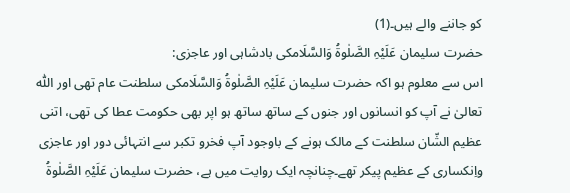کو جاننے والے ہیں۔(1)
حضرت سلیمان عَلَیْہِ الصَّلٰوۃُ وَالسَّلَامکی بادشاہی اور عاجزی:
اس سے معلوم ہو اکہ حضرت سلیمان عَلَیْہِ الصَّلٰوۃُ وَالسَّلَامکی سلطنت عام تھی اور اللّٰہ تعالیٰ نے آپ کو انسانوں اور جنوں کے ساتھ ساتھ ہو اپر بھی حکومت عطا کی تھی، اتنی عظیم الشّان سلطنت کے مالک ہونے کے باوجود آپ فخرو تکبر سے انتہائی دور اور عاجزی واِنکساری کے عظیم پیکر تھے۔چنانچہ ایک روایت میں ہے، حضرت سلیمان عَلَیْہِ الصَّلٰوۃُ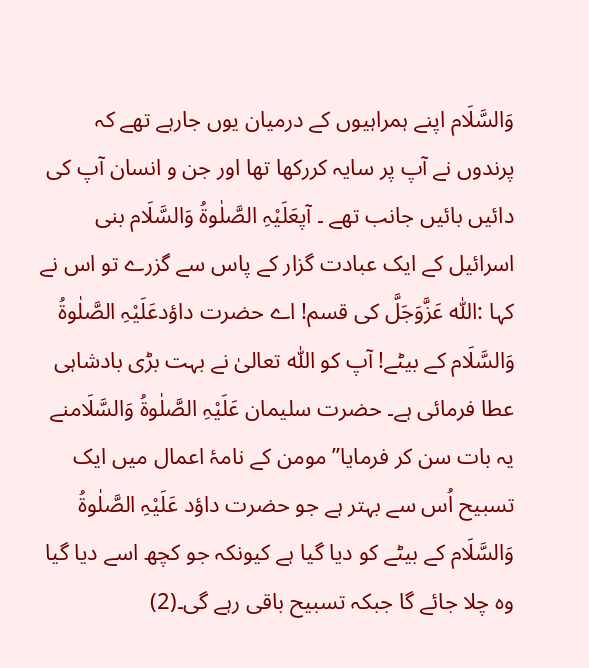وَالسَّلَام اپنے ہمراہیوں کے درمیان یوں جارہے تھے کہ پرندوں نے آپ پر سایہ کررکھا تھا اور جن و انسان آپ کی دائیں بائیں جانب تھے ۔ آپعَلَیْہِ الصَّلٰوۃُ وَالسَّلَام بنی اسرائیل کے ایک عبادت گزار کے پاس سے گزرے تو اس نے کہا :اللّٰہ عَزَّوَجَلَّ کی قسم! اے حضرت داؤدعَلَیْہِ الصَّلٰوۃُ وَالسَّلَام کے بیٹے! آپ کو اللّٰہ تعالیٰ نے بہت بڑی بادشاہی عطا فرمائی ہے۔ حضرت سلیمان عَلَیْہِ الصَّلٰوۃُ وَالسَّلَامنے یہ بات سن کر فرمایا’’ مومن کے نامۂ اعمال میں ایک تسبیح اُس سے بہتر ہے جو حضرت داؤد عَلَیْہِ الصَّلٰوۃُ وَالسَّلَام کے بیٹے کو دیا گیا ہے کیونکہ جو کچھ اسے دیا گیا وہ چلا جائے گا جبکہ تسبیح باقی رہے گی۔(2)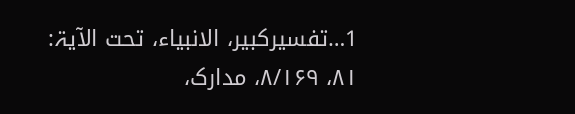1…تفسیرکبیر، الانبیاء، تحت الآیۃ: ۸۱، ۸/۱۶۹، مدارک،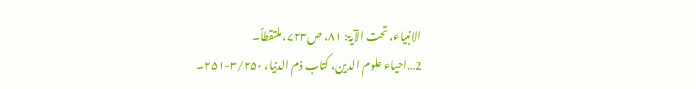الانبیاء، تحت الآیۃ: ۸۱، ص۷۲۳، ملتقطاً۔
2…احیاء علوم الدین، کتاب ذم الدنیا، ۳/۲۵۰-۲۵۱۔